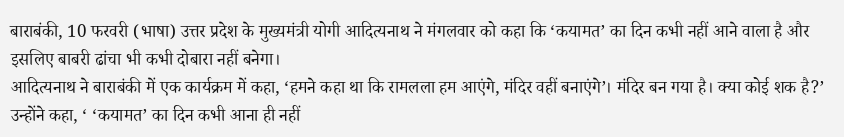बाराबंकी, 10 फरवरी (भाषा) उत्तर प्रदेश के मुख्यमंत्री योगी आदित्यनाथ ने मंगलवार को कहा कि ‘कयामत’ का दिन कभी नहीं आने वाला है और इसलिए बाबरी ढांचा भी कभी दोबारा नहीं बनेगा।
आदित्यनाथ ने बाराबंकी में एक कार्यक्रम में कहा, ‘हमने कहा था कि रामलला हम आएंगे, मंदिर वहीं बनाएंगे’। मंदिर बन गया है। क्या कोई शक है?’
उन्होंने कहा, ‘ ‘कयामत’ का दिन कभी आना ही नहीं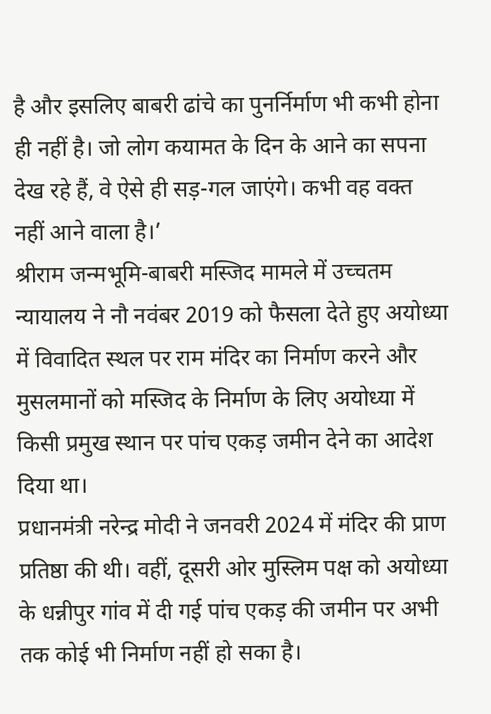है और इसलिए बाबरी ढांचे का पुनर्निर्माण भी कभी होना ही नहीं है। जो लोग कयामत के दिन के आने का सपना देख रहे हैं, वे ऐसे ही सड़-गल जाएंगे। कभी वह वक्त नहीं आने वाला है।’
श्रीराम जन्मभूमि-बाबरी मस्जिद मामले में उच्चतम न्यायालय ने नौ नवंबर 2019 को फैसला देते हुए अयोध्या में विवादित स्थल पर राम मंदिर का निर्माण करने और मुसलमानों को मस्जिद के निर्माण के लिए अयोध्या में किसी प्रमुख स्थान पर पांच एकड़ जमीन देने का आदेश दिया था।
प्रधानमंत्री नरेन्द्र मोदी ने जनवरी 2024 में मंदिर की प्राण प्रतिष्ठा की थी। वहीं, दूसरी ओर मुस्लिम पक्ष को अयोध्या के धन्नीपुर गांव में दी गई पांच एकड़ की जमीन पर अभी तक कोई भी निर्माण नहीं हो सका है।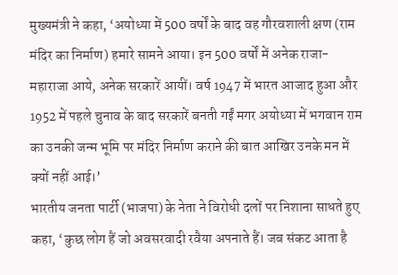मुख्यमंत्री ने कहा, ‘अयोध्या में 500 वर्षों के बाद वह गौरवशाली क्षण (राम मंदिर का निर्माण) हमारे सामने आया। इन 500 वर्षों में अनेक राजा-महाराजा आये, अनेक सरकारें आयीं। वर्ष 1947 में भारत आजाद हुआ और 1952 में पहले चुनाव के बाद सरकारें बनती गईं मगर अयोध्या में भगवान राम का उनकी जन्म भूमि पर मंदिर निर्माण कराने की बात आखिर उनके मन में क्यों नहीं आई।’
भारतीय जनता पार्टी (भाजपा) के नेता ने विरोधी दलों पर निशाना साधते हुए कहा, ‘कुछ लोग हैं जो अवसरवादी रवैया अपनाते हैं। जब संकट आता है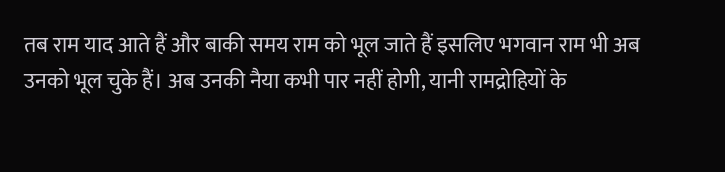तब राम याद आते हैं और बाकी समय राम को भूल जाते हैं इसलिए भगवान राम भी अब उनको भूल चुके हैं। अब उनकी नैया कभी पार नहीं होगी, यानी रामद्रोहियों के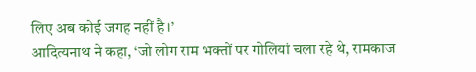लिए अब कोई जगह नहीं है।’
आदित्यनाथ ने कहा, ‘जो लोग राम भक्तों पर गोलियां चला रहे थे, रामकाज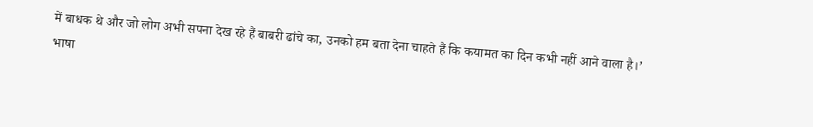में बाधक थे और जो लोग अभी सपना देख रहे हैं बाबरी ढांचे का, उनको हम बता देना चाहते हैं कि कयामत का दिन कभी नहीं आने वाला है।’
भाषा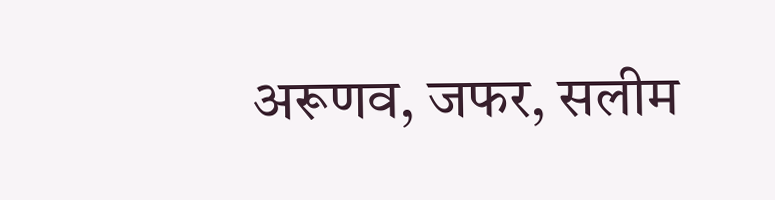अरूणव, जफर, सलीम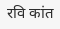रवि कांत